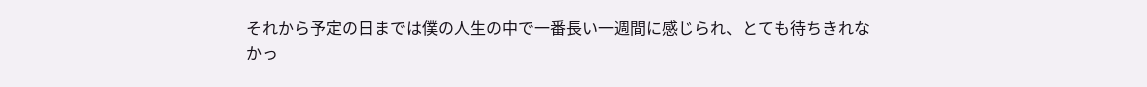それから予定の日までは僕の人生の中で一番長い一週間に感じられ、とても待ちきれなかっ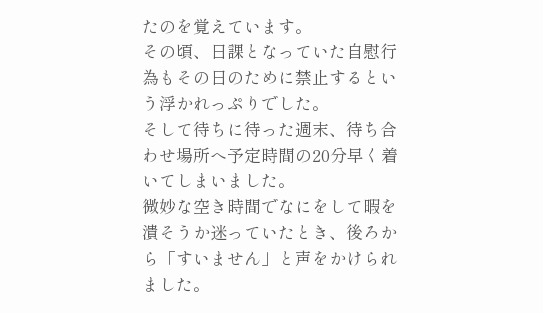たのを覚えています。
その頃、日課となっていた自慰行為もその日のために禁止するという浮かれっぷりでした。
そして待ちに待った週末、待ち合わせ場所へ予定時間の20分早く着いてしまいました。
微妙な空き時間でなにをして暇を潰そうか迷っていたとき、後ろから「すいません」と声をかけられました。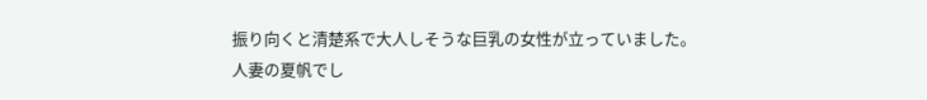振り向くと清楚系で大人しそうな巨乳の女性が立っていました。
人妻の夏帆でし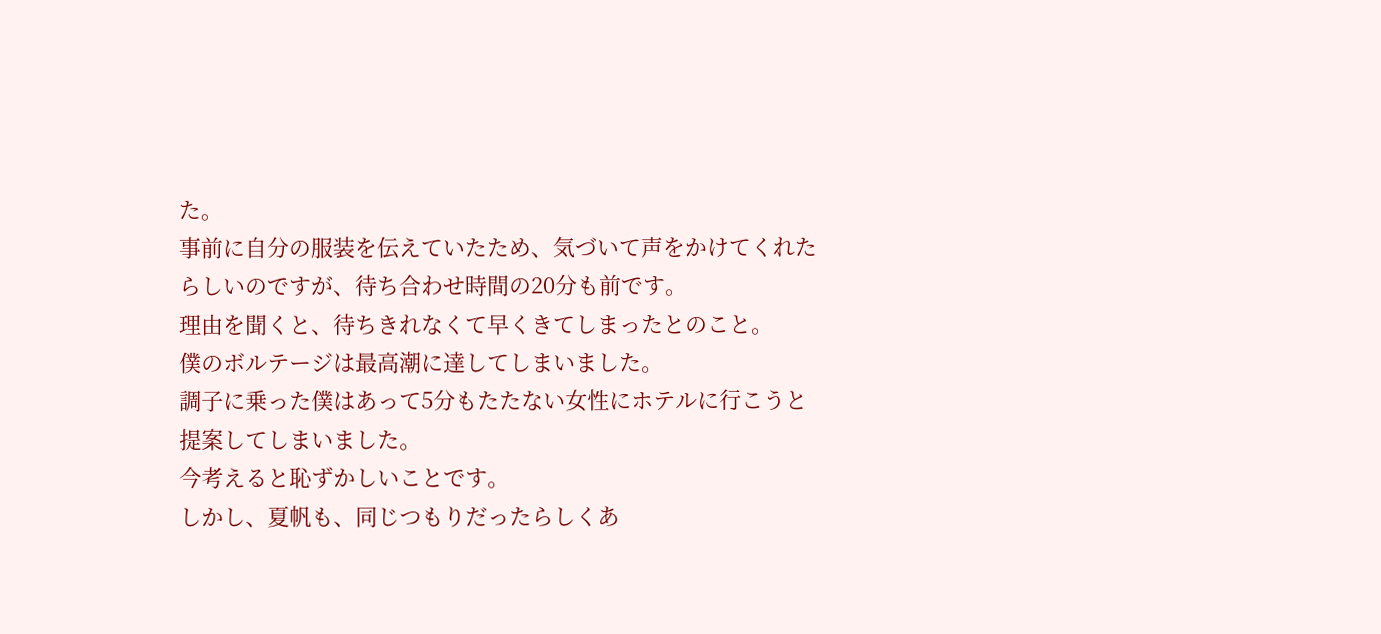た。
事前に自分の服装を伝えていたため、気づいて声をかけてくれたらしいのですが、待ち合わせ時間の20分も前です。
理由を聞くと、待ちきれなくて早くきてしまったとのこと。
僕のボルテージは最高潮に達してしまいました。
調子に乗った僕はあって5分もたたない女性にホテルに行こうと提案してしまいました。
今考えると恥ずかしいことです。
しかし、夏帆も、同じつもりだったらしくあ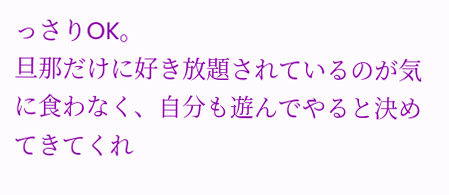っさりOK。
旦那だけに好き放題されているのが気に食わなく、自分も遊んでやると決めてきてくれ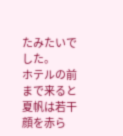たみたいでした。
ホテルの前まで来ると夏帆は若干顔を赤ら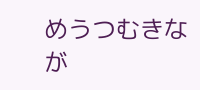めうつむきなが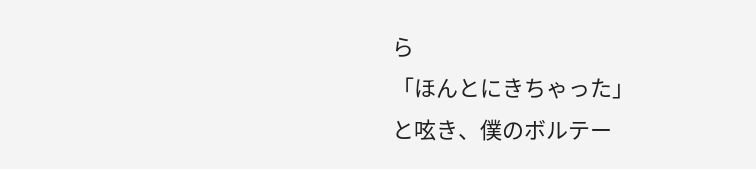ら
「ほんとにきちゃった」
と呟き、僕のボルテー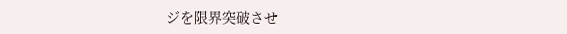ジを限界突破させ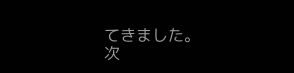てきました。
次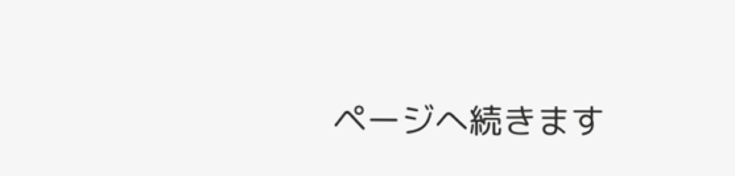ページへ続きます